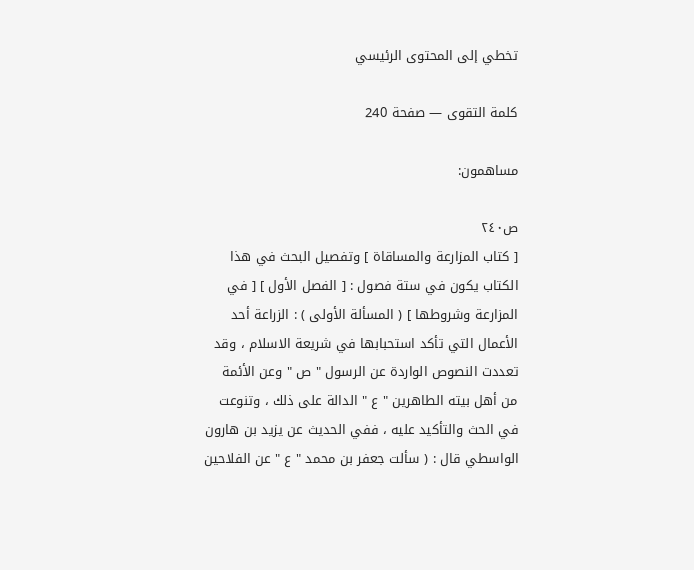تخطي إلى المحتوى الرئيسي

كلمة التقوى — صفحة 240

مساهمون:

ص٢٤٠
[ كتاب المزارعة والمساقاة ] وتفصيل البحث في هذا الكتاب يكون في ستة فصول : [ الفصل الأول ] [ في المزارعة وشروطها ] ( المسألة الأولى ) : الزراعة أحد الأعمال التي تأكد استحبابها في شريعة الاسلام ، وقد تعددت النصوص الواردة عن الرسول " ص " وعن الأئمة من أهل بيته الطاهرين " ع " الدالة على ذلك ، وتنوعت في الحث والتأكيد عليه ، ففي الحديث عن يزيد بن هارون الواسطي قال : ( سألت جعفر بن محمد " ع " عن الفلاحين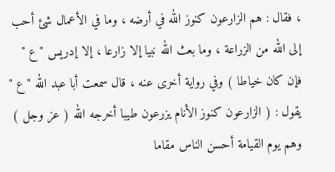، فقال : هم الزارعون كنوز الله في أرضه ، وما في الأعمال شئ أحب إلى الله من الزراعة ، وما بعث الله نبيا إلا زارعا ، إلا إدريس " ع " فإن كان خياطا ) وفي رواية أخرى عنه ، قال سمعت أبا عبد الله " ع " يقول : ( الزارعون كنوز الأنام يزرعون طيبا أخرجه الله ( عز وجل ) وهم يوم القيامة أحسن الناس مقاما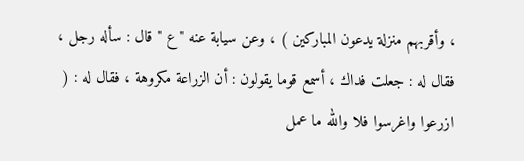، وأقربهم منزلة يدعون المباركين ) ، وعن سيابة عنه " ع " قال : سأله رجل ، فقال له : جعلت فداك ، أسمع قوما يقولون : أن الزراعة مكروهة ، فقال له : ( ازرعوا واغرسوا فلا والله ما عمل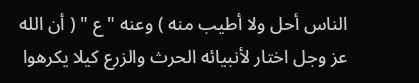الناس أحل ولا أطيب منه ) وعنه " ع " ( أن الله عز وجل اختار لأنبيائه الحرث والزرع كيلا يكرهوا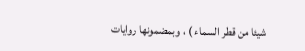شيئا من قطر السماء ) ، وبمضمونها روايات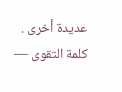عديدة أخرى .
كلمة التقوى —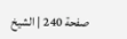صفحة 240 | الشيخ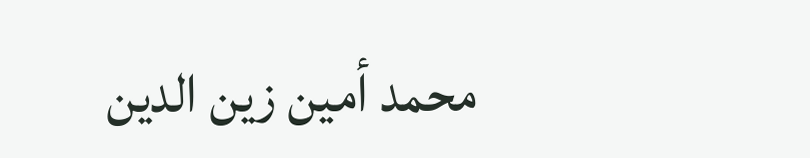محمد أمين زين الدين